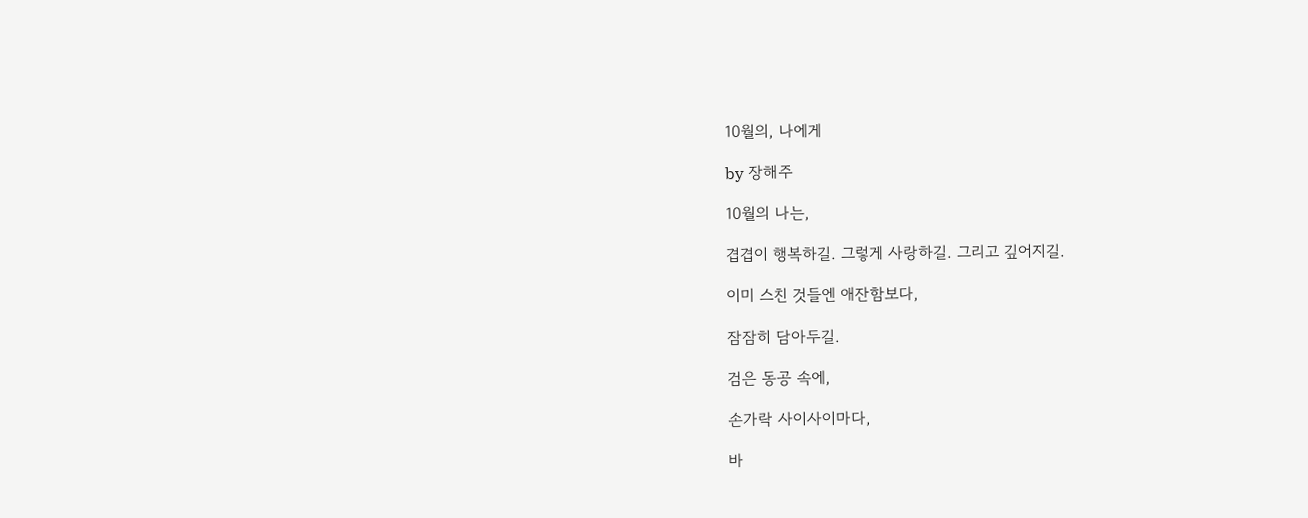10월의, 나에게

by 장해주

10월의 나는,

겹겹이 행복하길. 그렇게 사랑하길. 그리고 깊어지길.

이미 스친 것들엔 애잔함보다,

잠잠히 담아두길.

검은 동공 속에,

손가락 사이사이마다,

바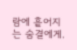람에 흩어지는 숨결에게.